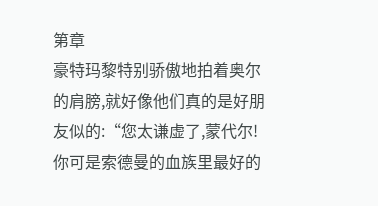第章
豪特玛黎特别骄傲地拍着奥尔的肩膀,就好像他们真的是好朋友似的:“您太谦虚了,蒙代尔!你可是索德曼的血族里最好的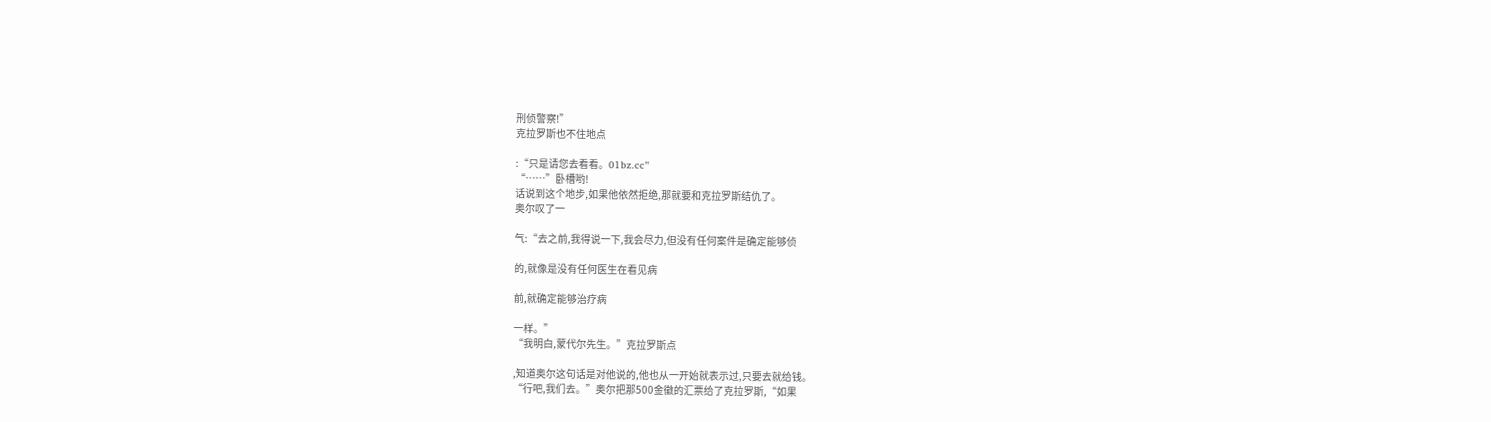刑侦警察!”
克拉罗斯也不住地点

:“只是请您去看看。01bz.cc”
“……”卧槽哟!
话说到这个地步,如果他依然拒绝,那就要和克拉罗斯结仇了。
奥尔叹了一

气:“去之前,我得说一下,我会尽力,但没有任何案件是确定能够侦

的,就像是没有任何医生在看见病

前,就确定能够治疗病

一样。”
“我明白,蒙代尔先生。”克拉罗斯点

,知道奥尔这句话是对他说的,他也从一开始就表示过,只要去就给钱。
“行吧,我们去。”奥尔把那500金徽的汇票给了克拉罗斯,“如果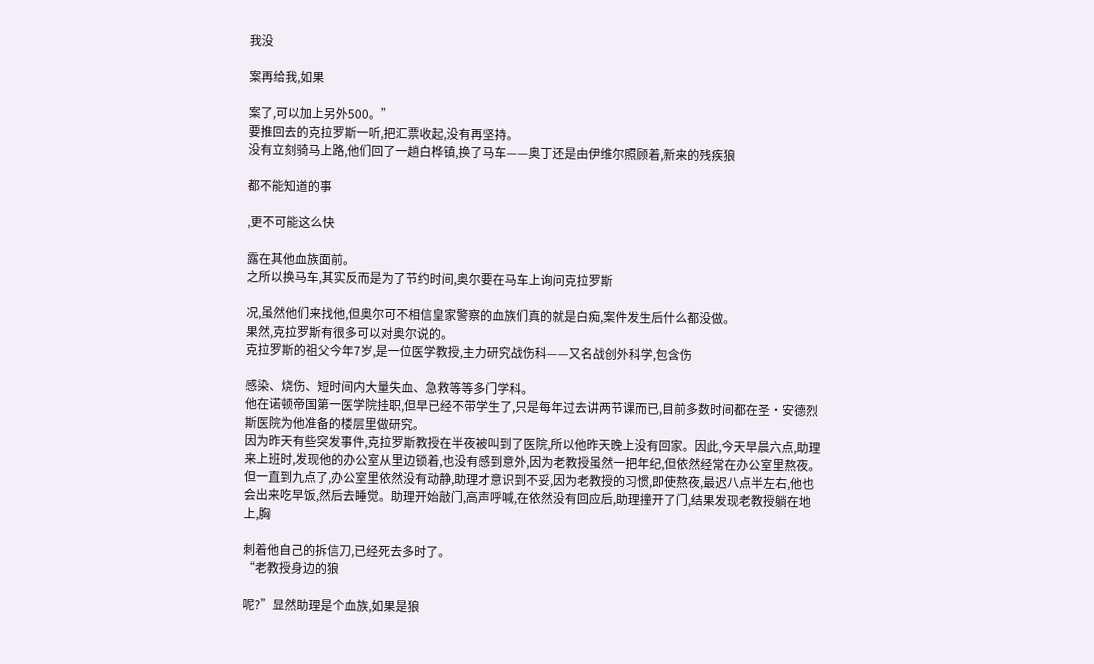我没

案再给我,如果

案了,可以加上另外500。”
要推回去的克拉罗斯一听,把汇票收起,没有再坚持。
没有立刻骑马上路,他们回了一趟白桦镇,换了马车——奥丁还是由伊维尔照顾着,新来的残疾狼

都不能知道的事

,更不可能这么快

露在其他血族面前。
之所以换马车,其实反而是为了节约时间,奥尔要在马车上询问克拉罗斯

况,虽然他们来找他,但奥尔可不相信皇家警察的血族们真的就是白痴,案件发生后什么都没做。
果然,克拉罗斯有很多可以对奥尔说的。
克拉罗斯的祖父今年7岁,是一位医学教授,主力研究战伤科——又名战创外科学,包含伤

感染、烧伤、短时间内大量失血、急救等等多门学科。
他在诺顿帝国第一医学院挂职,但早已经不带学生了,只是每年过去讲两节课而已,目前多数时间都在圣·安德烈斯医院为他准备的楼层里做研究。
因为昨天有些突发事件,克拉罗斯教授在半夜被叫到了医院,所以他昨天晚上没有回家。因此,今天早晨六点,助理来上班时,发现他的办公室从里边锁着,也没有感到意外,因为老教授虽然一把年纪,但依然经常在办公室里熬夜。
但一直到九点了,办公室里依然没有动静,助理才意识到不妥,因为老教授的习惯,即使熬夜,最迟八点半左右,他也会出来吃早饭,然后去睡觉。助理开始敲门,高声呼喊,在依然没有回应后,助理撞开了门,结果发现老教授躺在地上,胸

刺着他自己的拆信刀,已经死去多时了。
“老教授身边的狼

呢?”显然助理是个血族,如果是狼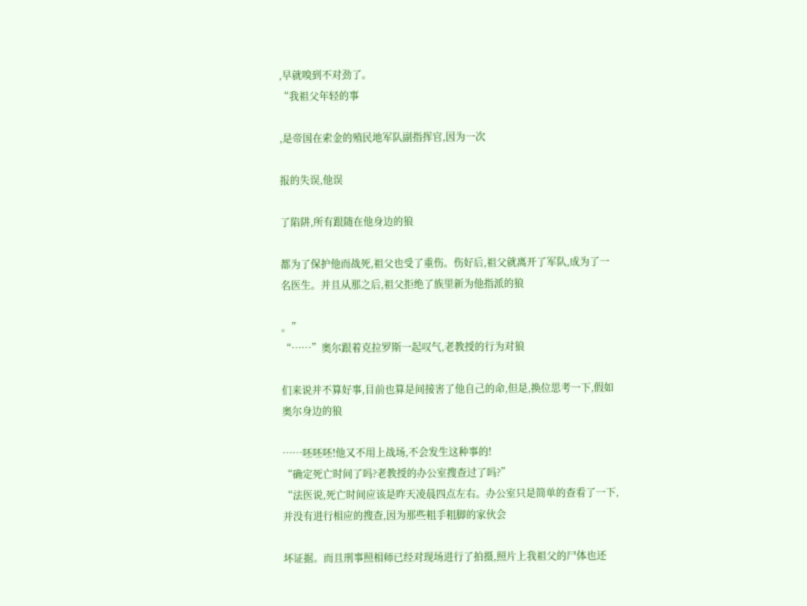,早就嗅到不对劲了。
“我祖父年轻的事

,是帝国在索金的殖民地军队副指挥官,因为一次

报的失误,他误

了陷阱,所有跟随在他身边的狼

都为了保护他而战死,祖父也受了重伤。伤好后,祖父就离开了军队,成为了一名医生。并且从那之后,祖父拒绝了族里新为他指派的狼

。”
“……”奥尔跟着克拉罗斯一起叹气,老教授的行为对狼

们来说并不算好事,目前也算是间接害了他自己的命,但是,换位思考一下,假如奥尔身边的狼

……呸呸呸!他又不用上战场,不会发生这种事的!
“确定死亡时间了吗?老教授的办公室搜查过了吗?”
“法医说,死亡时间应该是昨天凌晨四点左右。办公室只是简单的查看了一下,并没有进行相应的搜查,因为那些粗手粗脚的家伙会

坏证据。而且刑事照相师已经对现场进行了拍摄,照片上我祖父的尸体也还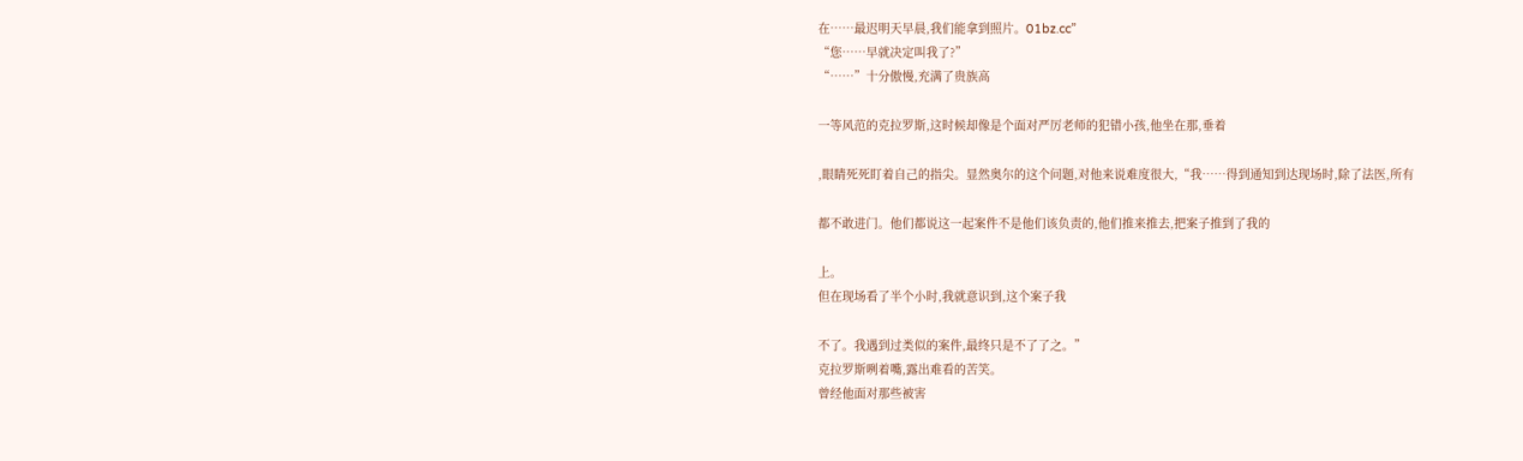在……最迟明天早晨,我们能拿到照片。01bz.cc”
“您……早就决定叫我了?”
“……”十分傲慢,充满了贵族高

一等风范的克拉罗斯,这时候却像是个面对严厉老师的犯错小孩,他坐在那,垂着

,眼睛死死盯着自己的指尖。显然奥尔的这个问题,对他来说难度很大,“我……得到通知到达现场时,除了法医,所有

都不敢进门。他们都说这一起案件不是他们该负责的,他们推来推去,把案子推到了我的

上。
但在现场看了半个小时,我就意识到,这个案子我

不了。我遇到过类似的案件,最终只是不了了之。”
克拉罗斯咧着嘴,露出难看的苦笑。
曾经他面对那些被害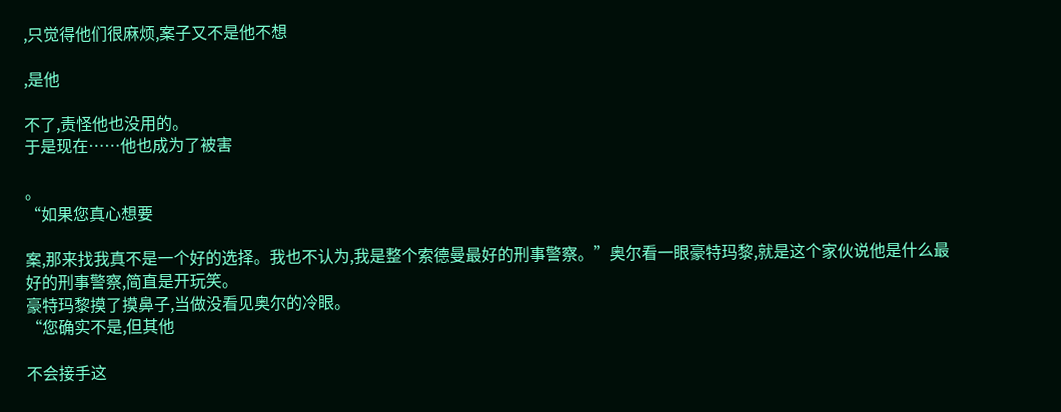,只觉得他们很麻烦,案子又不是他不想

,是他

不了,责怪他也没用的。
于是现在……他也成为了被害

。
“如果您真心想要

案,那来找我真不是一个好的选择。我也不认为,我是整个索德曼最好的刑事警察。”奥尔看一眼豪特玛黎,就是这个家伙说他是什么最好的刑事警察,简直是开玩笑。
豪特玛黎摸了摸鼻子,当做没看见奥尔的冷眼。
“您确实不是,但其他

不会接手这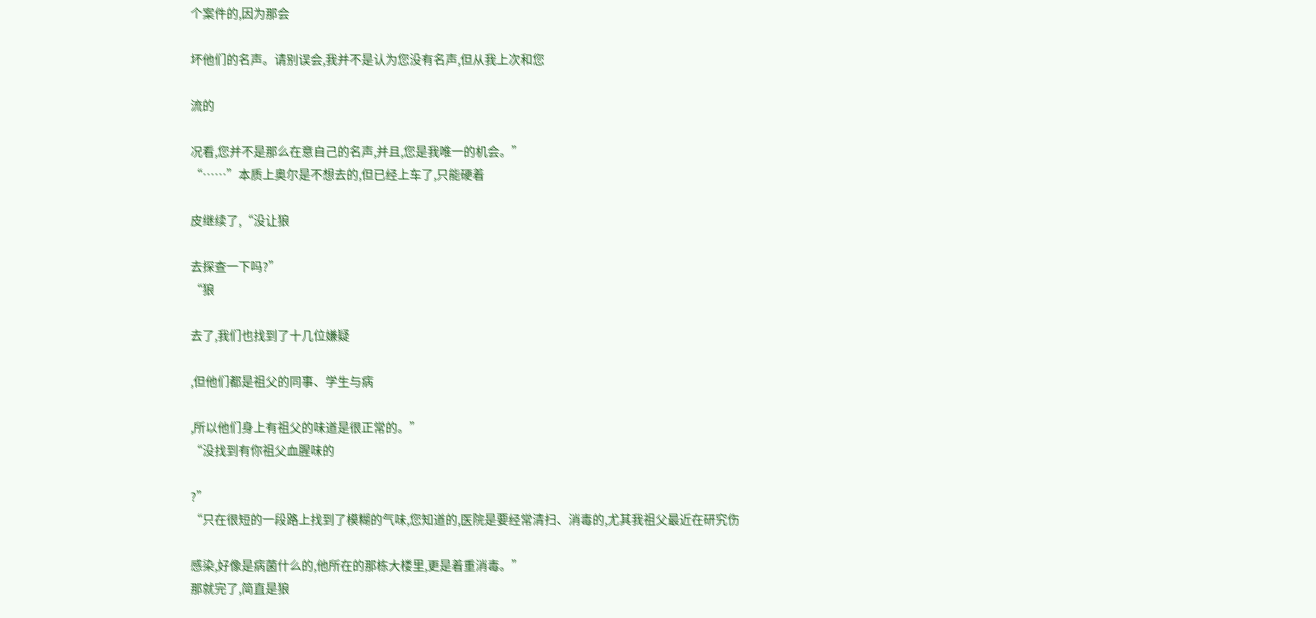个案件的,因为那会

坏他们的名声。请别误会,我并不是认为您没有名声,但从我上次和您

流的

况看,您并不是那么在意自己的名声,并且,您是我唯一的机会。”
“……”本质上奥尔是不想去的,但已经上车了,只能硬着

皮继续了,“没让狼

去探查一下吗?”
“狼

去了,我们也找到了十几位嫌疑

,但他们都是祖父的同事、学生与病

,所以他们身上有祖父的味道是很正常的。”
“没找到有你祖父血腥味的

?”
“只在很短的一段路上找到了模糊的气味,您知道的,医院是要经常清扫、消毒的,尤其我祖父最近在研究伤

感染,好像是病菌什么的,他所在的那栋大楼里,更是着重消毒。”
那就完了,简直是狼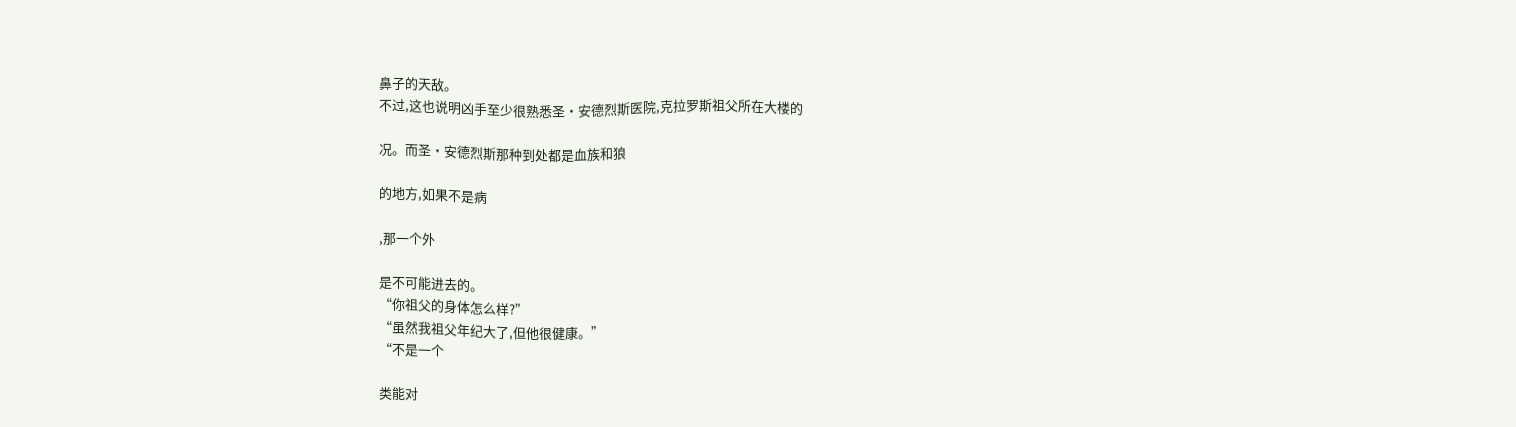鼻子的天敌。
不过,这也说明凶手至少很熟悉圣·安德烈斯医院,克拉罗斯祖父所在大楼的

况。而圣·安德烈斯那种到处都是血族和狼

的地方,如果不是病

,那一个外

是不可能进去的。
“你祖父的身体怎么样?”
“虽然我祖父年纪大了,但他很健康。”
“不是一个

类能对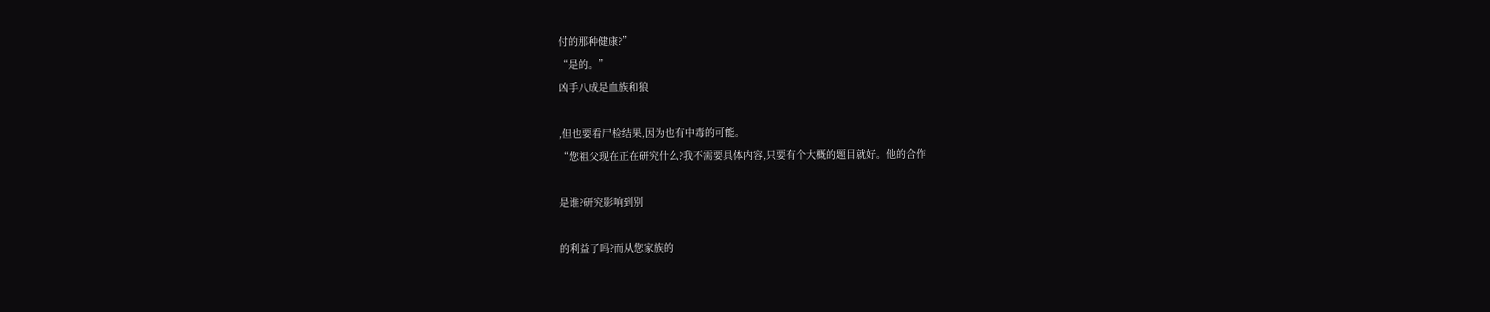付的那种健康?”
“是的。”
凶手八成是血族和狼

,但也要看尸检结果,因为也有中毒的可能。
“您祖父现在正在研究什么?我不需要具体内容,只要有个大概的题目就好。他的合作

是谁?研究影响到别

的利益了吗?而从您家族的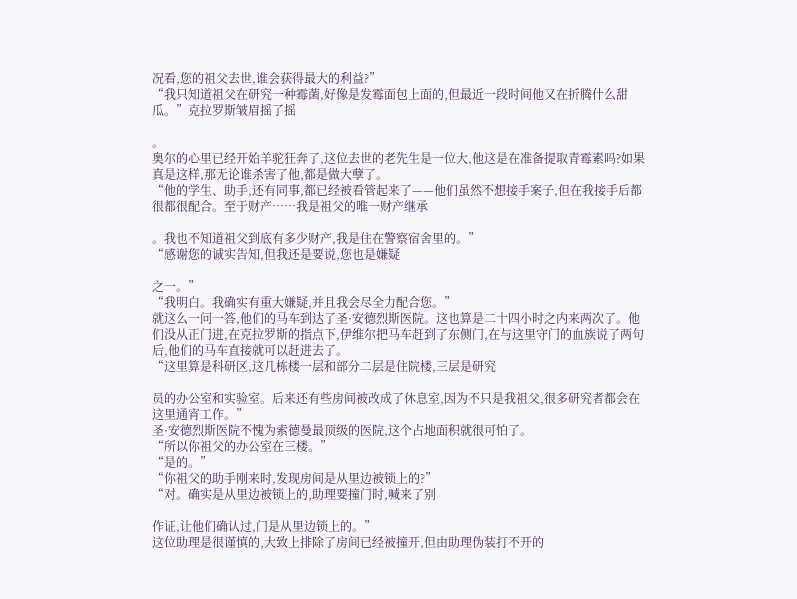况看,您的祖父去世,谁会获得最大的利益?”
“我只知道祖父在研究一种霉菌,好像是发霉面包上面的,但最近一段时间他又在折腾什么甜瓜。”克拉罗斯皱眉摇了摇

。
奥尔的心里已经开始羊驼狂奔了,这位去世的老先生是一位大,他这是在准备提取青霉素吗?如果真是这样,那无论谁杀害了他,都是做大孽了。
“他的学生、助手,还有同事,都已经被看管起来了——他们虽然不想接手案子,但在我接手后都很都很配合。至于财产……我是祖父的唯一财产继承

。我也不知道祖父到底有多少财产,我是住在警察宿舍里的。”
“感谢您的诚实告知,但我还是要说,您也是嫌疑

之一。”
“我明白。我确实有重大嫌疑,并且我会尽全力配合您。”
就这么一问一答,他们的马车到达了圣·安德烈斯医院。这也算是二十四小时之内来两次了。他们没从正门进,在克拉罗斯的指点下,伊维尔把马车赶到了东侧门,在与这里守门的血族说了两句后,他们的马车直接就可以赶进去了。
“这里算是科研区,这几栋楼一层和部分二层是住院楼,三层是研究

员的办公室和实验室。后来还有些房间被改成了休息室,因为不只是我祖父,很多研究者都会在这里通宵工作。”
圣·安德烈斯医院不愧为索德曼最顶级的医院,这个占地面积就很可怕了。
“所以你祖父的办公室在三楼。”
“是的。”
“你祖父的助手刚来时,发现房间是从里边被锁上的?”
“对。确实是从里边被锁上的,助理要撞门时,喊来了别

作证,让他们确认过,门是从里边锁上的。”
这位助理是很谨慎的,大致上排除了房间已经被撞开,但由助理伪装打不开的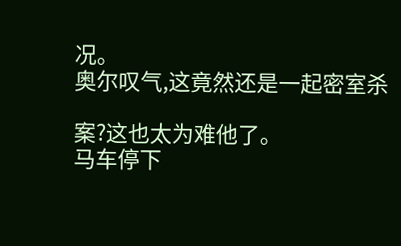况。
奥尔叹气,这竟然还是一起密室杀

案?这也太为难他了。
马车停下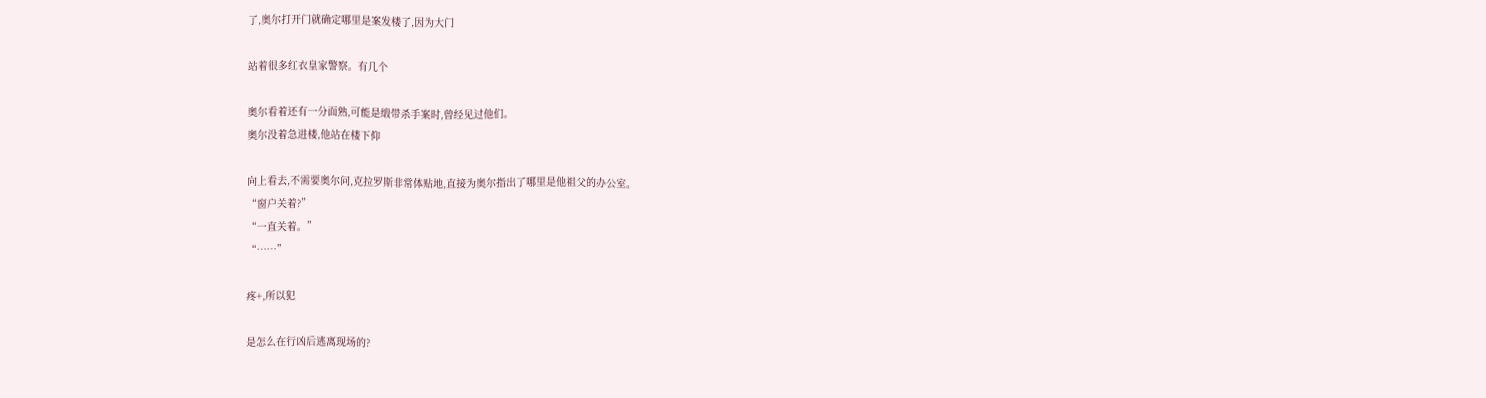了,奥尔打开门就确定哪里是案发楼了,因为大门

站着很多红衣皇家警察。有几个

奥尔看着还有一分面熟,可能是缎带杀手案时,曾经见过他们。
奥尔没着急进楼,他站在楼下仰

向上看去,不需要奥尔问,克拉罗斯非常体贴地,直接为奥尔指出了哪里是他祖父的办公室。
“窗户关着?”
“一直关着。”
“……”

疼+,所以犯

是怎么在行凶后逃离现场的?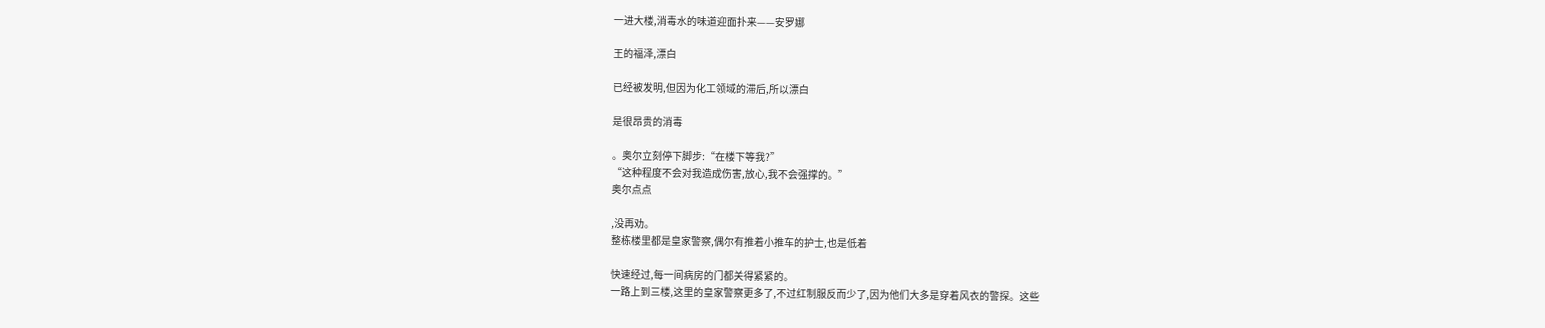一进大楼,消毒水的味道迎面扑来——安罗娜

王的福泽,漂白

已经被发明,但因为化工领域的滞后,所以漂白

是很昂贵的消毒

。奥尔立刻停下脚步:“在楼下等我?”
“这种程度不会对我造成伤害,放心,我不会强撑的。”
奥尔点点

,没再劝。
整栋楼里都是皇家警察,偶尔有推着小推车的护士,也是低着

快速经过,每一间病房的门都关得紧紧的。
一路上到三楼,这里的皇家警察更多了,不过红制服反而少了,因为他们大多是穿着风衣的警探。这些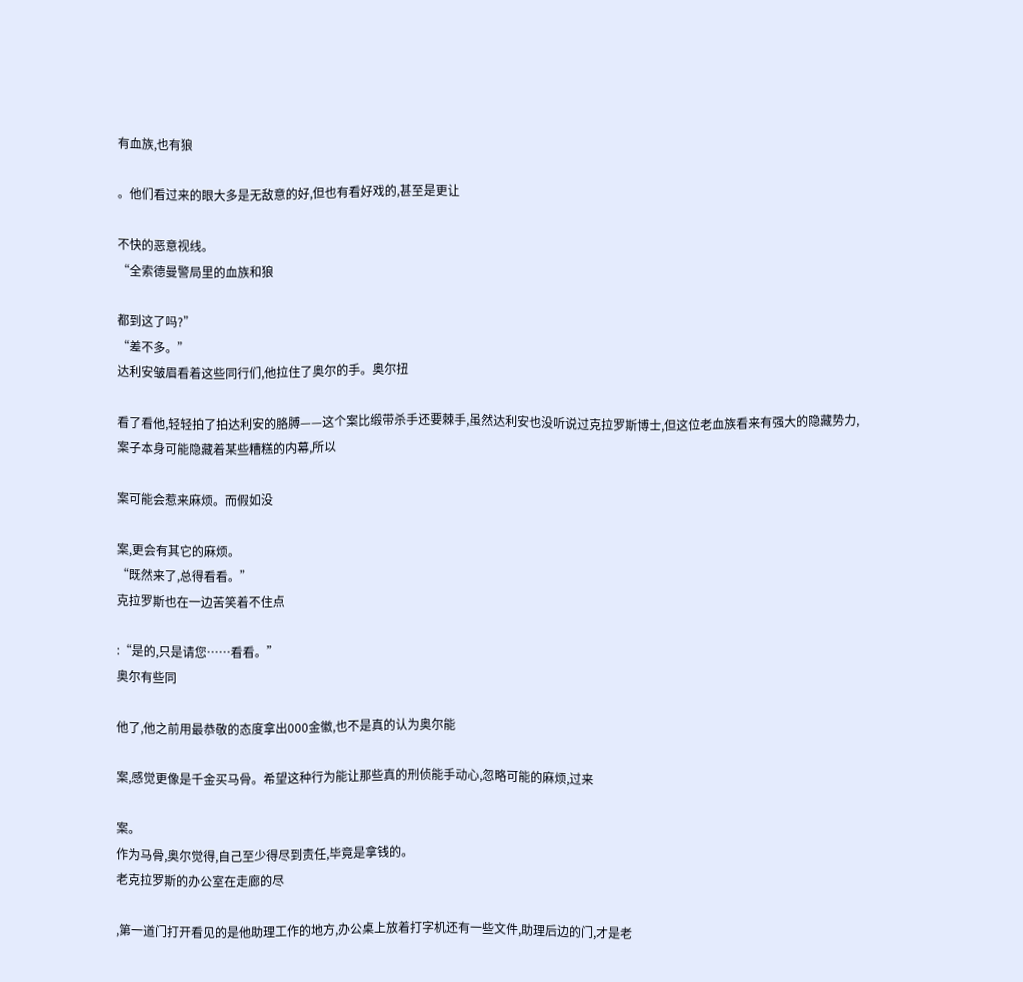有血族,也有狼

。他们看过来的眼大多是无敌意的好,但也有看好戏的,甚至是更让

不快的恶意视线。
“全索德曼警局里的血族和狼

都到这了吗?”
“差不多。”
达利安皱眉看着这些同行们,他拉住了奥尔的手。奥尔扭

看了看他,轻轻拍了拍达利安的胳膊——这个案比缎带杀手还要棘手,虽然达利安也没听说过克拉罗斯博士,但这位老血族看来有强大的隐藏势力,案子本身可能隐藏着某些糟糕的内幕,所以

案可能会惹来麻烦。而假如没

案,更会有其它的麻烦。
“既然来了,总得看看。”
克拉罗斯也在一边苦笑着不住点

:“是的,只是请您……看看。”
奥尔有些同

他了,他之前用最恭敬的态度拿出000金徽,也不是真的认为奥尔能

案,感觉更像是千金买马骨。希望这种行为能让那些真的刑侦能手动心,忽略可能的麻烦,过来

案。
作为马骨,奥尔觉得,自己至少得尽到责任,毕竟是拿钱的。
老克拉罗斯的办公室在走廊的尽

,第一道门打开看见的是他助理工作的地方,办公桌上放着打字机还有一些文件,助理后边的门,才是老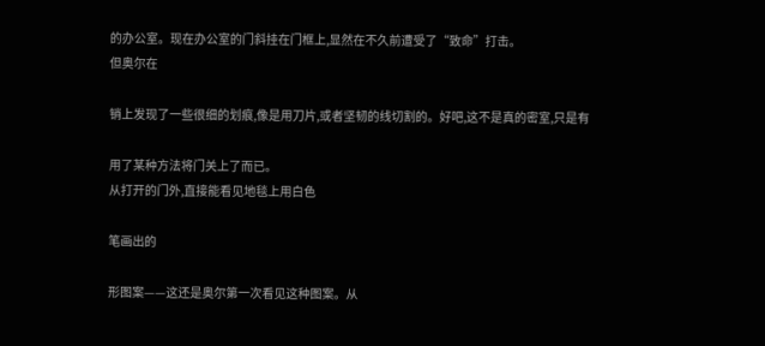的办公室。现在办公室的门斜挂在门框上,显然在不久前遭受了“致命”打击。
但奥尔在

销上发现了一些很细的划痕,像是用刀片,或者坚韧的线切割的。好吧,这不是真的密室,只是有

用了某种方法将门关上了而已。
从打开的门外,直接能看见地毯上用白色

笔画出的

形图案——这还是奥尔第一次看见这种图案。从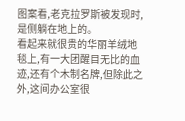图案看,老克拉罗斯被发现时,是侧躺在地上的。
看起来就很贵的华丽羊绒地毯上,有一大团醒目无比的血迹,还有个木制名牌,但除此之外,这间办公室很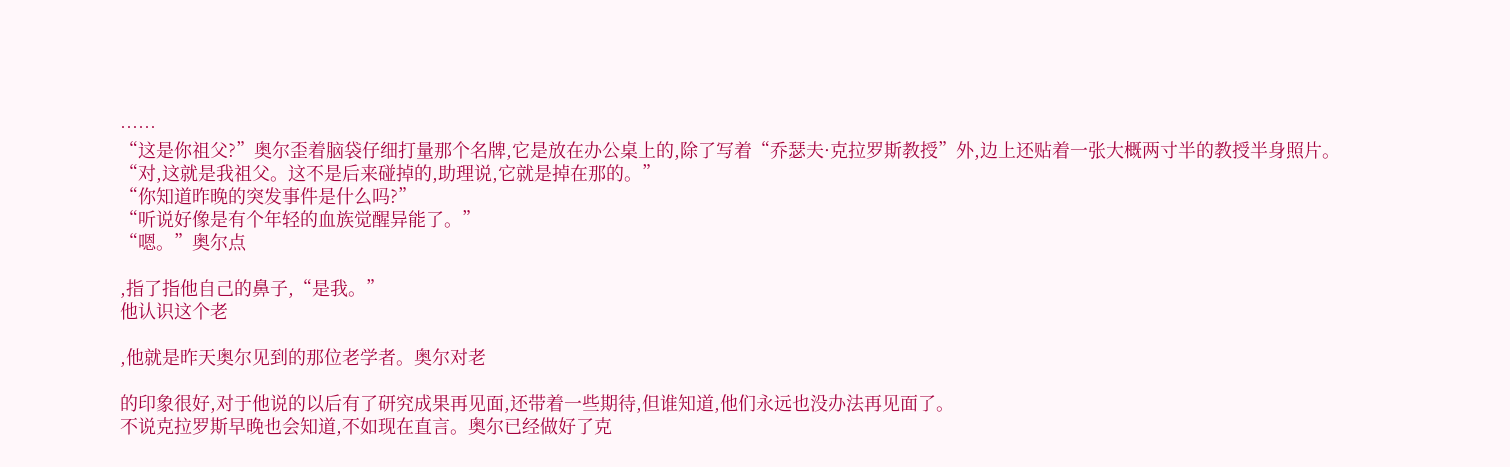……
“这是你祖父?”奥尔歪着脑袋仔细打量那个名牌,它是放在办公桌上的,除了写着“乔瑟夫·克拉罗斯教授”外,边上还贴着一张大概两寸半的教授半身照片。
“对,这就是我祖父。这不是后来碰掉的,助理说,它就是掉在那的。”
“你知道昨晚的突发事件是什么吗?”
“听说好像是有个年轻的血族觉醒异能了。”
“嗯。”奥尔点

,指了指他自己的鼻子,“是我。”
他认识这个老

,他就是昨天奥尔见到的那位老学者。奥尔对老

的印象很好,对于他说的以后有了研究成果再见面,还带着一些期待,但谁知道,他们永远也没办法再见面了。
不说克拉罗斯早晚也会知道,不如现在直言。奥尔已经做好了克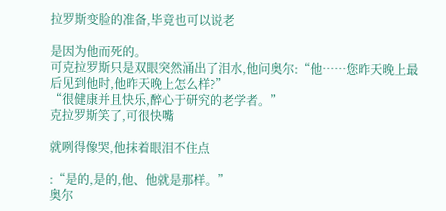拉罗斯变脸的准备,毕竟也可以说老

是因为他而死的。
可克拉罗斯只是双眼突然涌出了泪水,他问奥尔:“他……您昨天晚上最后见到他时,他昨天晚上怎么样?”
“很健康并且快乐,醉心于研究的老学者。”
克拉罗斯笑了,可很快嘴

就咧得像哭,他抹着眼泪不住点

:“是的,是的,他、他就是那样。”
奥尔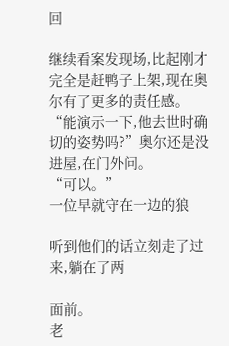回

继续看案发现场,比起刚才完全是赶鸭子上架,现在奥尔有了更多的责任感。
“能演示一下,他去世时确切的姿势吗?”奥尔还是没进屋,在门外问。
“可以。”
一位早就守在一边的狼

听到他们的话立刻走了过来,躺在了两

面前。
老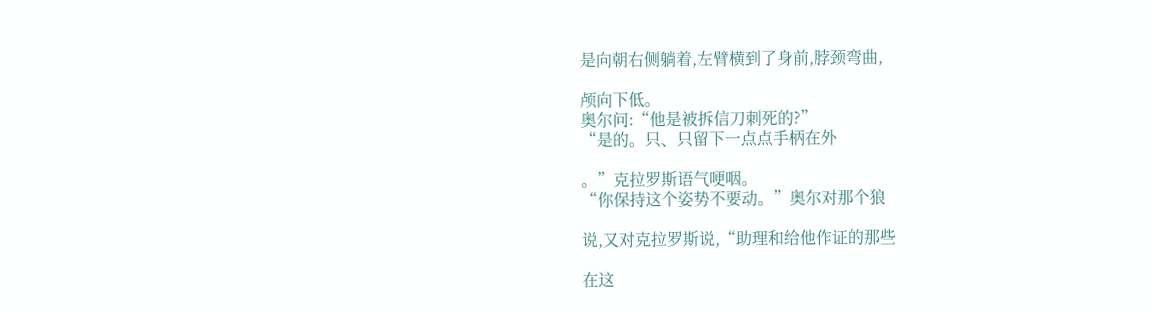是向朝右侧躺着,左臂横到了身前,脖颈弯曲,

颅向下低。
奥尔问:“他是被拆信刀刺死的?”
“是的。只、只留下一点点手柄在外

。”克拉罗斯语气哽咽。
“你保持这个姿势不要动。”奥尔对那个狼

说,又对克拉罗斯说,“助理和给他作证的那些

在这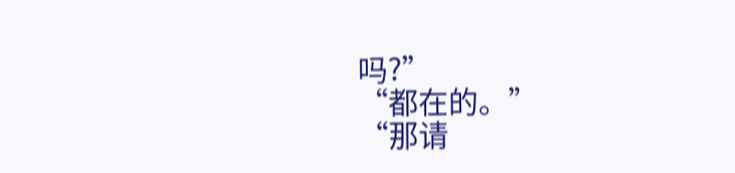吗?”
“都在的。”
“那请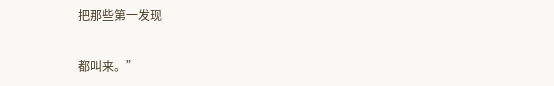把那些第一发现

都叫来。”